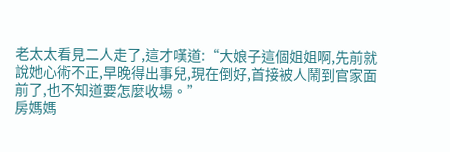老太太看見二人走了,這才嘆道:“大娘子這個姐姐啊,先前就說她心術不正,早晚得出事兒,現在倒好,首接被人鬧到官家面前了,也不知道要怎麼收場。”
房媽媽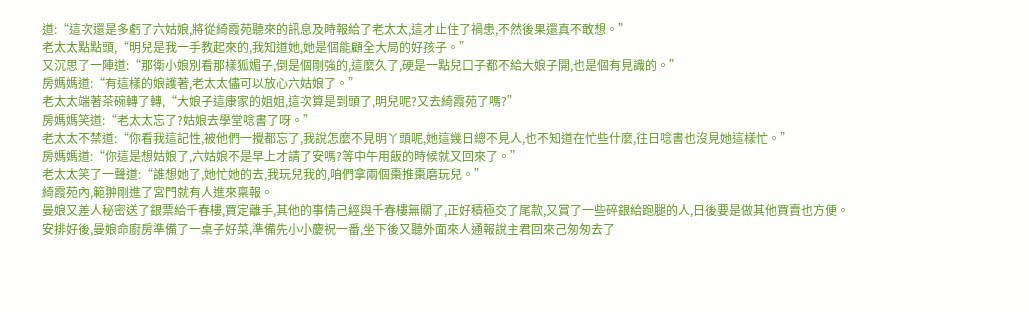道:“這次還是多虧了六姑娘,將從綺霞苑聽來的訊息及時報給了老太太,這才止住了禍患,不然後果還真不敢想。”
老太太點點頭,“明兒是我一手教起來的,我知道她,她是個能顧全大局的好孩子。”
又沉思了一陣道:“那衛小娘別看那樣狐媚子,倒是個剛強的,這麼久了,硬是一點兒口子都不給大娘子開,也是個有見識的。”
房媽媽道:“有這樣的娘護著,老太太儘可以放心六姑娘了。”
老太太端著茶碗轉了轉,“大娘子這康家的姐姐,這次算是到頭了,明兒呢?又去綺霞苑了嗎?”
房媽媽笑道:“老太太忘了?姑娘去學堂唸書了呀。”
老太太不禁道:“你看我這記性,被他們一攪都忘了,我說怎麼不見明丫頭呢,她這幾日總不見人,也不知道在忙些什麼,往日唸書也沒見她這樣忙。”
房媽媽道:“你這是想姑娘了,六姑娘不是早上才請了安嗎?等中午用飯的時候就又回來了。”
老太太笑了一聲道:“誰想她了,她忙她的去,我玩兒我的,咱們拿兩個棗推棗磨玩兒。”
綺霞苑內,範翀剛進了宮門就有人進來稟報。
曼娘又差人秘密送了銀票給千春樓,買定離手,其他的事情己經與千春樓無關了,正好積極交了尾款,又賞了一些碎銀給跑腿的人,日後要是做其他買賣也方便。
安排好後,曼娘命廚房準備了一桌子好菜,準備先小小慶祝一番,坐下後又聽外面來人通報說主君回來己匆匆去了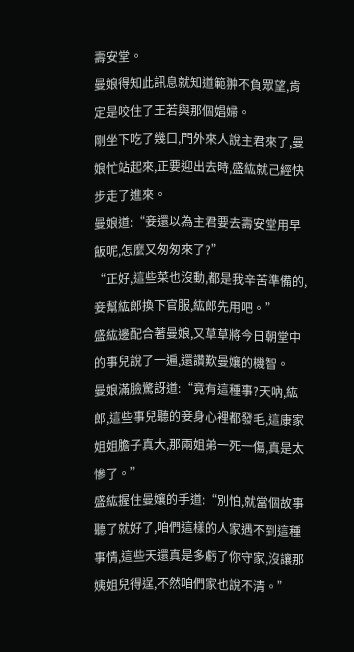壽安堂。
曼娘得知此訊息就知道範翀不負眾望,肯定是咬住了王若與那個娼婦。
剛坐下吃了幾口,門外來人說主君來了,曼娘忙站起來,正要迎出去時,盛紘就己經快步走了進來。
曼娘道:“妾還以為主君要去壽安堂用早飯呢,怎麼又匆匆來了?”
“正好,這些菜也沒動,都是我辛苦準備的,妾幫紘郎換下官服,紘郎先用吧。”
盛紘邊配合著曼娘,又草草將今日朝堂中的事兒說了一遍,還讚歎曼孃的機智。
曼娘滿臉驚訝道:“竟有這種事?天吶,紘郎,這些事兒聽的妾身心裡都發毛,這康家姐姐膽子真大,那兩姐弟一死一傷,真是太慘了。”
盛紘握住曼孃的手道:“別怕,就當個故事聽了就好了,咱們這樣的人家遇不到這種事情,這些天還真是多虧了你守家,沒讓那姨姐兒得逞,不然咱們家也說不清。”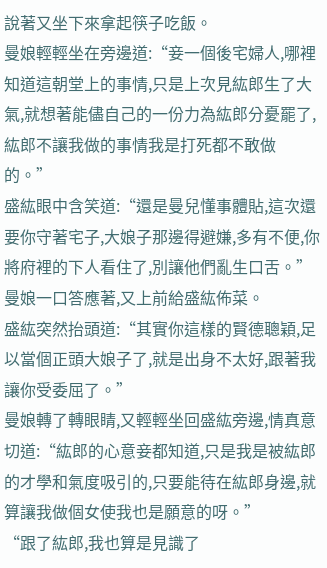說著又坐下來拿起筷子吃飯。
曼娘輕輕坐在旁邊道:“妾一個後宅婦人,哪裡知道這朝堂上的事情,只是上次見紘郎生了大氣,就想著能儘自己的一份力為紘郎分憂罷了,紘郎不讓我做的事情我是打死都不敢做的。”
盛紘眼中含笑道:“還是曼兒懂事體貼,這次還要你守著宅子,大娘子那邊得避嫌,多有不便,你將府裡的下人看住了,別讓他們亂生口舌。”
曼娘一口答應著,又上前給盛紘佈菜。
盛紘突然抬頭道:“其實你這樣的賢德聰穎,足以當個正頭大娘子了,就是出身不太好,跟著我讓你受委屈了。”
曼娘轉了轉眼睛,又輕輕坐回盛紘旁邊,情真意切道:“紘郎的心意妾都知道,只是我是被紘郎的才學和氣度吸引的,只要能待在紘郎身邊,就算讓我做個女使我也是願意的呀。”
“跟了紘郎,我也算是見識了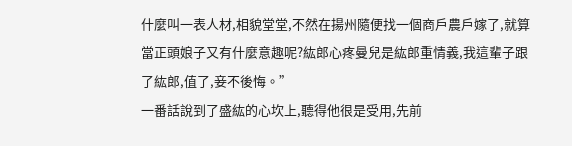什麼叫一表人材,相貌堂堂,不然在揚州隨便找一個商戶農戶嫁了,就算當正頭娘子又有什麼意趣呢?紘郎心疼曼兒是紘郎重情義,我這輩子跟了紘郎,值了,妾不後悔。”
一番話說到了盛紘的心坎上,聽得他很是受用,先前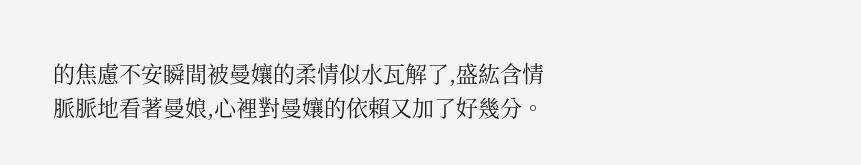的焦慮不安瞬間被曼孃的柔情似水瓦解了,盛紘含情脈脈地看著曼娘,心裡對曼孃的依賴又加了好幾分。